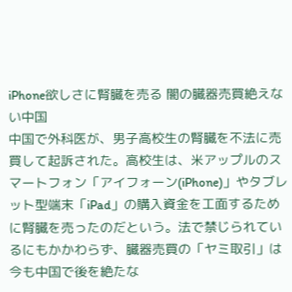iPhone欲しさに腎臓を売る 闇の臓器売買絶えない中国
中国で外科医が、男子高校生の腎臓を不法に売買して起訴された。高校生は、米アップルのスマートフォン「アイフォーン(iPhone)」やタブレット型端末「iPad」の購入資金を工面するために腎臓を売ったのだという。法で禁じられているにもかかわらず、臓器売買の「ヤミ取引」は今も中国で後を絶たな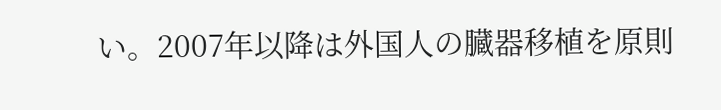い。2007年以降は外国人の臓器移植を原則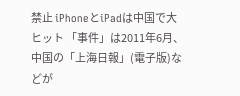禁止 iPhoneとiPadは中国で大ヒット 「事件」は2011年6月、中国の「上海日報」(電子版)などが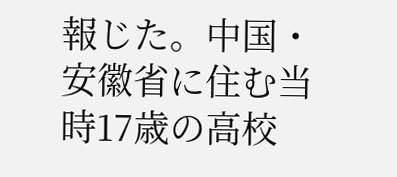報じた。中国・安徽省に住む当時17歳の高校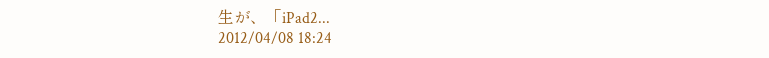生が、「iPad2...
2012/04/08 18:24